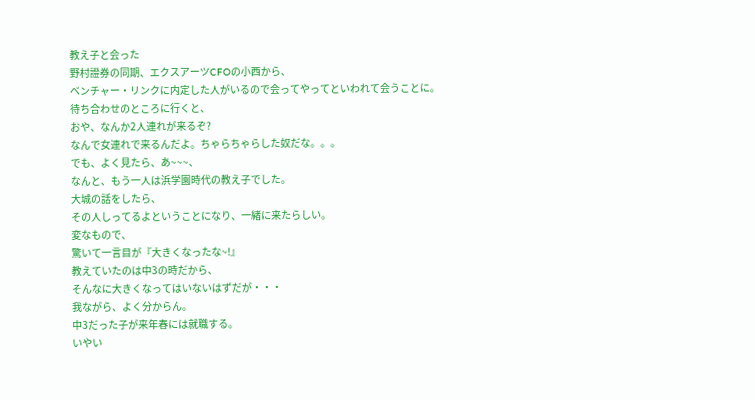教え子と会った
野村證券の同期、エクスアーツCFOの小西から、
ベンチャー・リンクに内定した人がいるので会ってやってといわれて会うことに。
待ち合わせのところに行くと、
おや、なんか2人連れが来るぞ?
なんで女連れで来るんだよ。ちゃらちゃらした奴だな。。。
でも、よく見たら、あ~~~、
なんと、もう一人は浜学園時代の教え子でした。
大城の話をしたら、
その人しってるよということになり、一緒に来たらしい。
変なもので、
驚いて一言目が『大きくなったな~!』
教えていたのは中3の時だから、
そんなに大きくなってはいないはずだが・・・
我ながら、よく分からん。
中3だった子が来年春には就職する。
いやい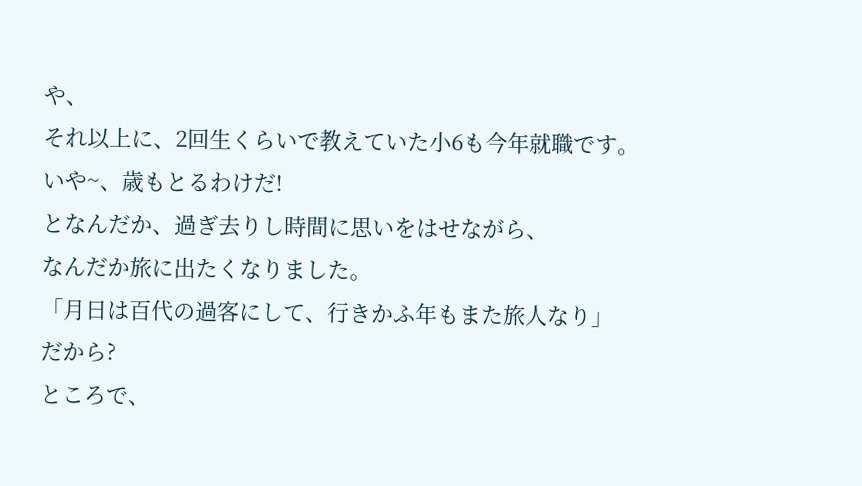や、
それ以上に、2回生くらいで教えていた小6も今年就職です。
いや~、歳もとるわけだ!
となんだか、過ぎ去りし時間に思いをはせながら、
なんだか旅に出たくなりました。
「月日は百代の過客にして、行きかふ年もまた旅人なり」
だから?
ところで、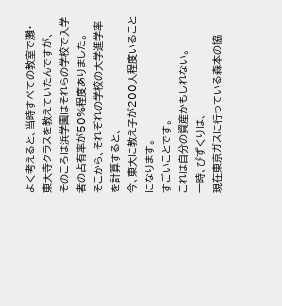よく考えると、当時すべての教室で灘・東大寺クラスを教えていたんですが、
そのころは浜学園はそれらの学校で入学者の占有率が50%程度ありました。
そこから、それぞれの学校の大学進学率を計算すると、
今、東大に教え子が200人程度いることになります。
すごいことです。
これは自分の資産かもしれない。
一時、びずくりは、
現在東京ガスに行っている森本の協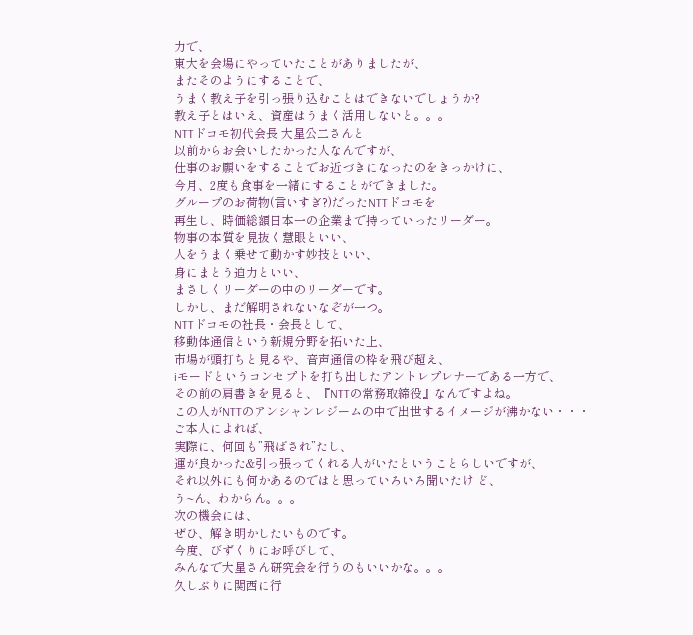力で、
東大を会場にやっていたことがありましたが、
またそのようにすることで、
うまく教え子を引っ張り込むことはできないでしょうか?
教え子とはいえ、資産はうまく活用しないと。。。
NTTドコモ初代会長 大星公二さんと
以前からお会いしたかった人なんですが、
仕事のお願いをすることでお近づきになったのをきっかけに、
今月、2度も食事を一緒にすることができました。
グループのお荷物(言いすぎ?)だったNTTドコモを
再生し、時価総額日本一の企業まで持っていったリーダー。
物事の本質を見抜く慧眼といい、
人をうまく乗せて動かす妙技といい、
身にまとう迫力といい、
まさしくリーダーの中のリーダーです。
しかし、まだ解明されないなぞが一つ。
NTTドコモの社長・会長として、
移動体通信という新規分野を拓いた上、
市場が頭打ちと見るや、音声通信の枠を飛び超え、
iモードというコンセプトを打ち出したアントレプレナーである一方で、
その前の肩書きを見ると、『NTTの常務取締役』なんですよね。
この人がNTTのアンシャンレジームの中で出世するイメージが沸かない・・・
ご本人によれば、
実際に、何回も”飛ばされ”たし、
運が良かった&引っ張ってくれる人がいたということらしいですが、
それ以外にも何かあるのではと思っていろいろ聞いたけ ど、
う~ん、わからん。。。
次の機会には、
ぜひ、解き明かしたいものです。
今度、びずくりにお呼びして、
みんなで大星さん研究会を行うのもいいかな。。。
久しぶりに関西に行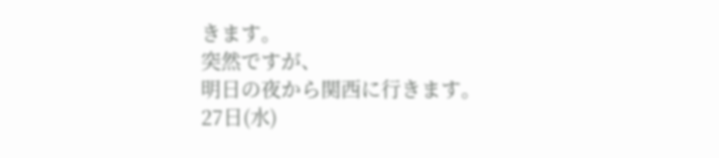きます。
突然ですが、
明日の夜から関西に行きます。
27日(水)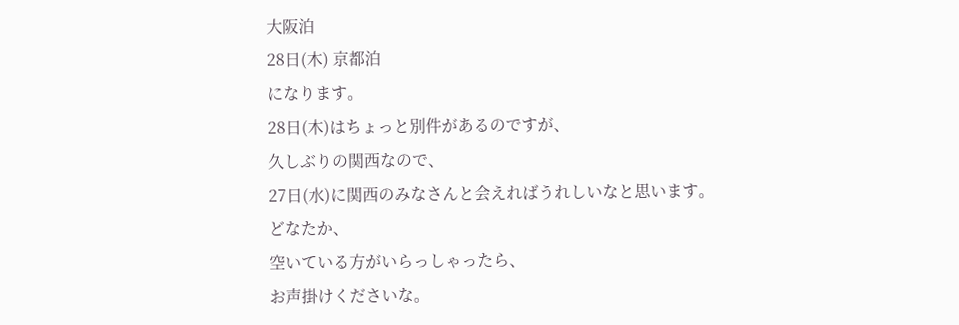大阪泊
28日(木) 京都泊
になります。
28日(木)はちょっと別件があるのですが、
久しぶりの関西なので、
27日(水)に関西のみなさんと会えればうれしいなと思います。
どなたか、
空いている方がいらっしゃったら、
お声掛けくださいな。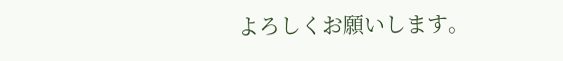よろしくお願いします。